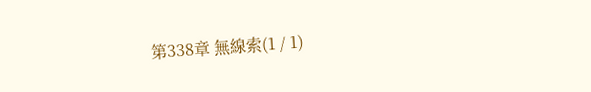第338章 無線索(1 / 1)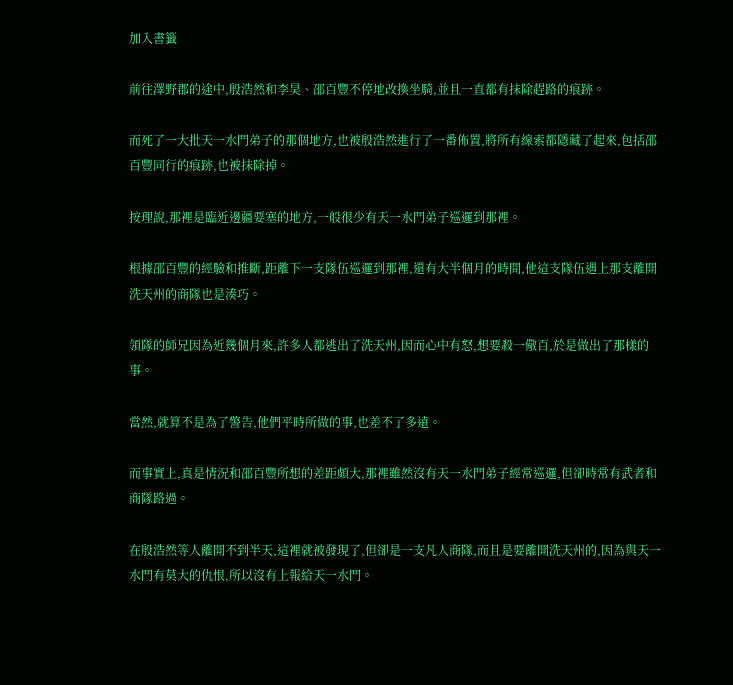加入書籤

前往澤野郡的途中,殷浩然和李昊、邵百豐不停地改換坐騎,並且一直都有抹除趕路的痕跡。

而死了一大批天一水門弟子的那個地方,也被殷浩然進行了一番佈置,將所有線索都隱藏了起來,包括邵百豐同行的痕跡,也被抹除掉。

按理說,那裡是臨近邊疆要塞的地方,一般很少有天一水門弟子巡邏到那裡。

根據邵百豐的經驗和推斷,距離下一支隊伍巡邏到那裡,還有大半個月的時間,他這支隊伍遇上那支離開洗天州的商隊也是湊巧。

領隊的師兄因為近幾個月來,許多人都逃出了洗天州,因而心中有怒,想要殺一儆百,於是做出了那樣的事。

當然,就算不是為了警告,他們平時所做的事,也差不了多遠。

而事實上,真是情況和邵百豐所想的差距頗大,那裡雖然沒有天一水門弟子經常巡邏,但卻時常有武者和商隊路過。

在殷浩然等人離開不到半天,這裡就被發現了,但卻是一支凡人商隊,而且是要離開洗天州的,因為與天一水門有莫大的仇恨,所以沒有上報給天一水門。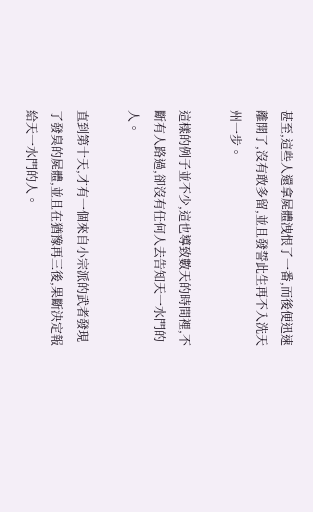甚至,這些人還拿屍體洩恨了一番,而後便迅速離開了,沒有敢多留,並且發誓此生再不入洗天州一步。

這樣的例子並不少,這也導致數天的時間裡,不斷有人路過,卻沒有任何人去告知天一水門的人。

直到第十天,才有一個來自小宗派的武者發現了發臭的屍體,並且在猶豫再三後,果斷決定報給天一水門的人。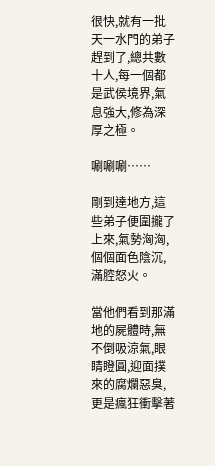很快,就有一批天一水門的弟子趕到了,總共數十人,每一個都是武侯境界,氣息強大,修為深厚之極。

唰唰唰……

剛到達地方,這些弟子便圍攏了上來,氣勢洶洶,個個面色陰沉,滿腔怒火。

當他們看到那滿地的屍體時,無不倒吸涼氣,眼睛瞪圓,迎面撲來的腐爛惡臭,更是瘋狂衝擊著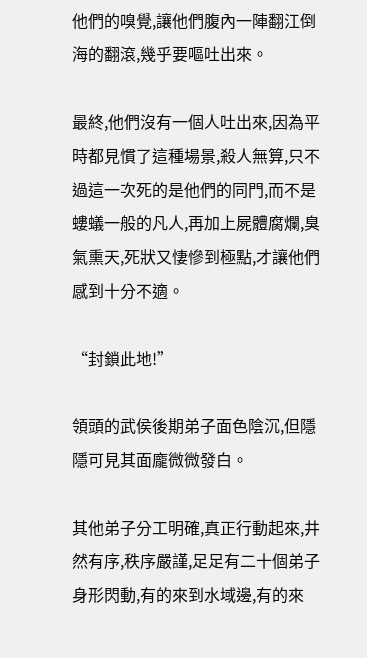他們的嗅覺,讓他們腹內一陣翻江倒海的翻滾,幾乎要嘔吐出來。

最終,他們沒有一個人吐出來,因為平時都見慣了這種場景,殺人無算,只不過這一次死的是他們的同門,而不是螻蟻一般的凡人,再加上屍體腐爛,臭氣熏天,死狀又悽慘到極點,才讓他們感到十分不適。

“封鎖此地!”

領頭的武侯後期弟子面色陰沉,但隱隱可見其面龐微微發白。

其他弟子分工明確,真正行動起來,井然有序,秩序嚴謹,足足有二十個弟子身形閃動,有的來到水域邊,有的來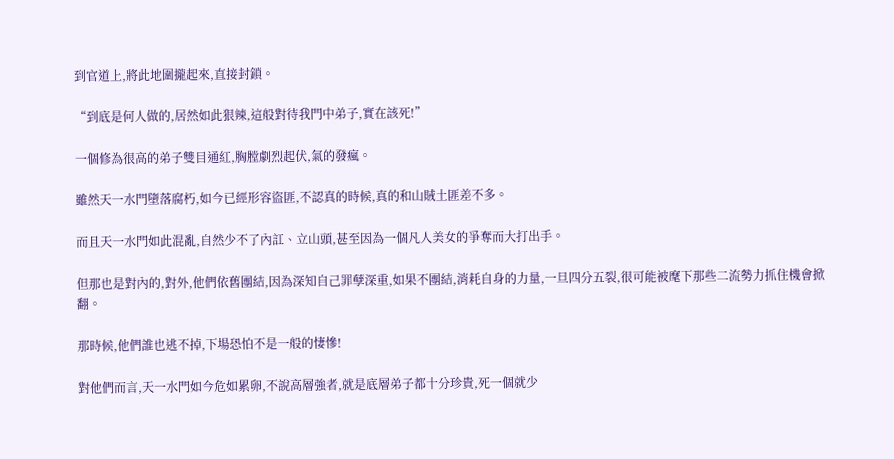到官道上,將此地圍攏起來,直接封鎖。

“到底是何人做的,居然如此狠辣,這般對待我門中弟子,實在該死!”

一個修為很高的弟子雙目通紅,胸膛劇烈起伏,氣的發瘋。

雖然天一水門墮落腐朽,如今已經形容盜匪,不認真的時候,真的和山賊土匪差不多。

而且天一水門如此混亂,自然少不了內訌、立山頭,甚至因為一個凡人美女的爭奪而大打出手。

但那也是對內的,對外,他們依舊團結,因為深知自己罪孽深重,如果不團結,消耗自身的力量,一旦四分五裂,很可能被麾下那些二流勢力抓住機會掀翻。

那時候,他們誰也逃不掉,下場恐怕不是一般的悽慘!

對他們而言,天一水門如今危如累卵,不說高層強者,就是底層弟子都十分珍貴,死一個就少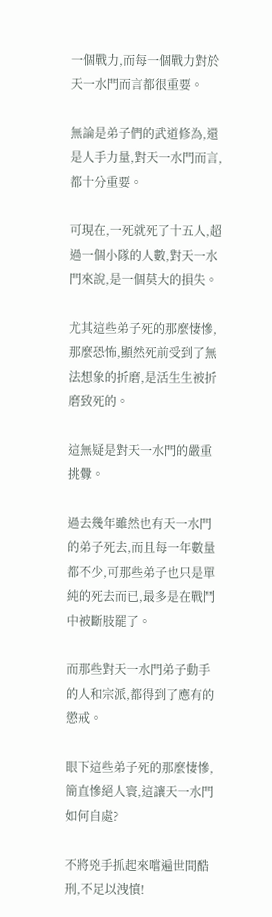一個戰力,而每一個戰力對於天一水門而言都很重要。

無論是弟子們的武道修為,還是人手力量,對天一水門而言,都十分重要。

可現在,一死就死了十五人,超過一個小隊的人數,對天一水門來說,是一個莫大的損失。

尤其這些弟子死的那麼悽慘,那麼恐怖,顯然死前受到了無法想象的折磨,是活生生被折磨致死的。

這無疑是對天一水門的嚴重挑釁。

過去幾年雖然也有天一水門的弟子死去,而且每一年數量都不少,可那些弟子也只是單純的死去而已,最多是在戰鬥中被斷肢罷了。

而那些對天一水門弟子動手的人和宗派,都得到了應有的懲戒。

眼下這些弟子死的那麼悽慘,簡直慘絕人寰,這讓天一水門如何自處?

不將兇手抓起來嚐遍世間酷刑,不足以洩憤!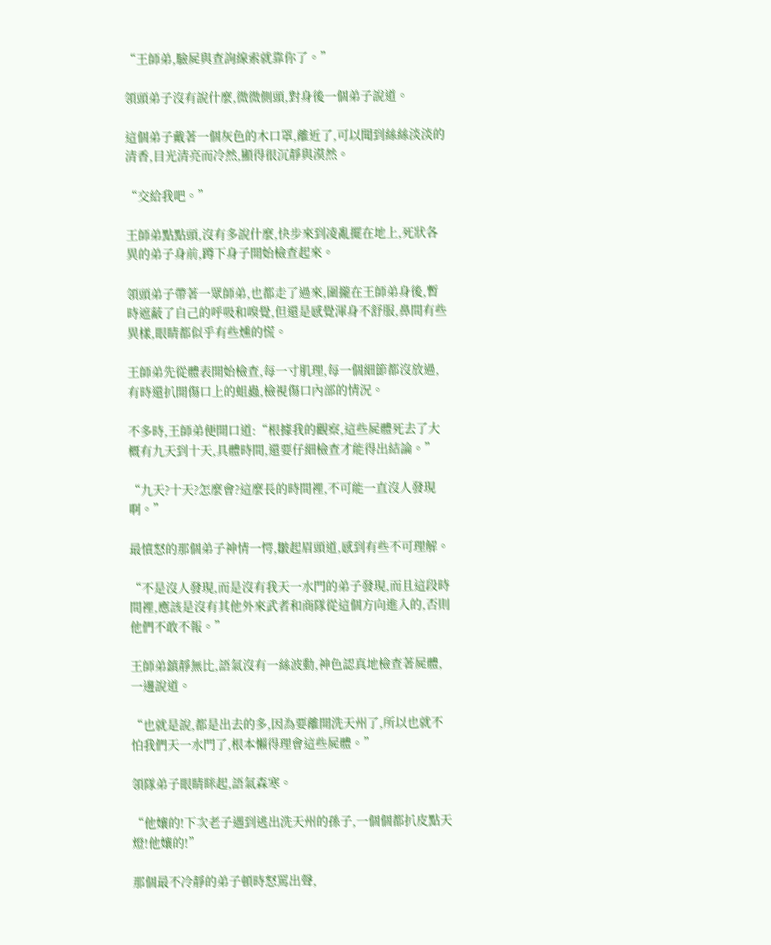“王師弟,驗屍與查詢線索就靠你了。”

領頭弟子沒有說什麼,微微側頭,對身後一個弟子說道。

這個弟子戴著一個灰色的木口罩,離近了,可以聞到絲絲淡淡的清香,目光清亮而冷然,顯得很沉靜與漠然。

“交給我吧。”

王師弟點點頭,沒有多說什麼,快步來到凌亂擺在地上,死狀各異的弟子身前,蹲下身子開始檢查起來。

領頭弟子帶著一眾師弟,也都走了過來,圍攏在王師弟身後,暫時遮蔽了自己的呼吸和嗅覺,但還是感覺渾身不舒服,鼻間有些異樣,眼睛都似乎有些燻的慌。

王師弟先從體表開始檢查,每一寸肌理,每一個細節都沒放過,有時還扒開傷口上的蛆蟲,檢視傷口內部的情況。

不多時,王師弟便開口道:“根據我的觀察,這些屍體死去了大概有九天到十天,具體時間,還要仔細檢查才能得出結論。”

“九天?十天?怎麼會?這麼長的時間裡,不可能一直沒人發現啊。”

最憤怒的那個弟子神情一愕,皺起眉頭道,感到有些不可理解。

“不是沒人發現,而是沒有我天一水門的弟子發現,而且這段時間裡,應該是沒有其他外來武者和商隊從這個方向進入的,否則他們不敢不報。”

王師弟鎮靜無比,語氣沒有一絲波動,神色認真地檢查著屍體,一邊說道。

“也就是說,都是出去的多,因為要離開洗天州了,所以也就不怕我們天一水門了,根本懶得理會這些屍體。”

領隊弟子眼睛眯起,語氣森寒。

“他孃的!下次老子遇到逃出洗天州的孫子,一個個都扒皮點天燈!他孃的!”

那個最不冷靜的弟子頓時怒罵出聲,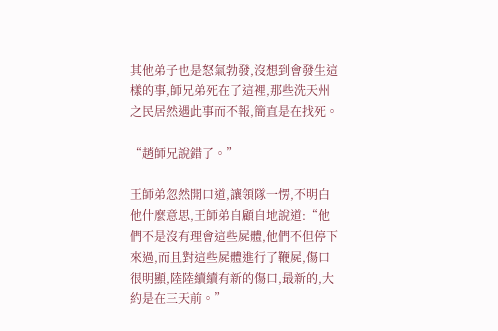其他弟子也是怒氣勃發,沒想到會發生這樣的事,師兄弟死在了這裡,那些洗天州之民居然遇此事而不報,簡直是在找死。

“趙師兄說錯了。”

王師弟忽然開口道,讓領隊一愣,不明白他什麼意思,王師弟自顧自地說道:“他們不是沒有理會這些屍體,他們不但停下來過,而且對這些屍體進行了鞭屍,傷口很明顯,陸陸續續有新的傷口,最新的,大約是在三天前。”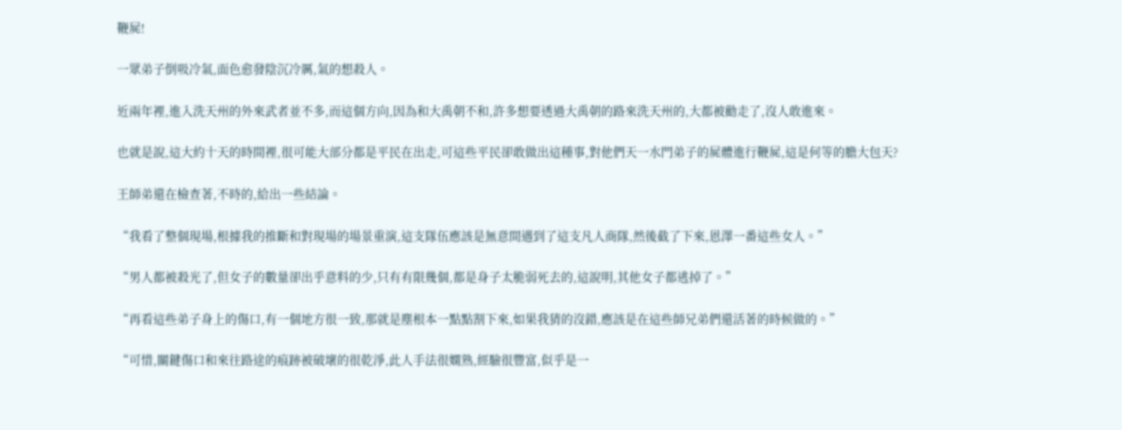鞭屍!

一眾弟子倒吸冷氣,面色愈發陰沉冷厲,氣的想殺人。

近兩年裡,進入洗天州的外來武者並不多,而這個方向,因為和大禹朝不和,許多想要透過大禹朝的路來洗天州的,大都被勸走了,沒人敢進來。

也就是說,這大約十天的時間裡,很可能大部分都是平民在出走,可這些平民卻敢做出這種事,對他們天一水門弟子的屍體進行鞭屍,這是何等的膽大包天?

王師弟還在檢查著,不時的,給出一些結論。

“我看了整個現場,根據我的推斷和對現場的場景重演,這支隊伍應該是無意間遇到了這支凡人商隊,然後截了下來,恩澤一番這些女人。”

“男人都被殺光了,但女子的數量卻出乎意料的少,只有有限幾個,都是身子太脆弱死去的,這說明,其他女子都逃掉了。”

“再看這些弟子身上的傷口,有一個地方很一致,那就是塵根本一點點割下來,如果我猜的沒錯,應該是在這些師兄弟們還活著的時候做的。”

“可惜,關鍵傷口和來往路途的痕跡被破壞的很乾淨,此人手法很嫻熟,經驗很豐富,似乎是一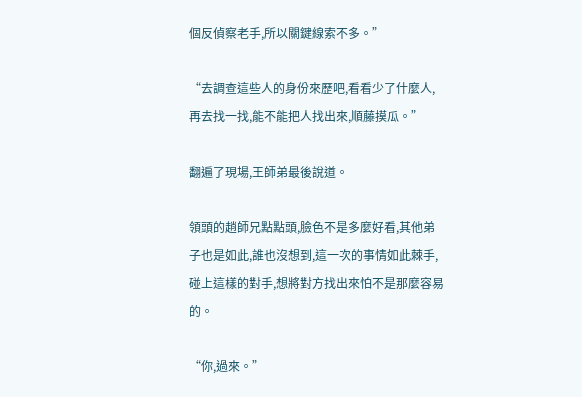個反偵察老手,所以關鍵線索不多。”

“去調查這些人的身份來歷吧,看看少了什麼人,再去找一找,能不能把人找出來,順藤摸瓜。”

翻遍了現場,王師弟最後說道。

領頭的趙師兄點點頭,臉色不是多麼好看,其他弟子也是如此,誰也沒想到,這一次的事情如此棘手,碰上這樣的對手,想將對方找出來怕不是那麼容易的。

“你,過來。”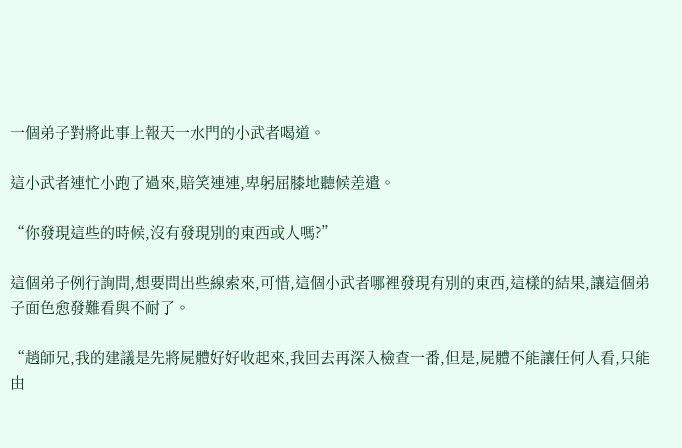一個弟子對將此事上報天一水門的小武者喝道。

這小武者連忙小跑了過來,賠笑連連,卑躬屈膝地聽候差遣。

“你發現這些的時候,沒有發現別的東西或人嗎?”

這個弟子例行詢問,想要問出些線索來,可惜,這個小武者哪裡發現有別的東西,這樣的結果,讓這個弟子面色愈發難看與不耐了。

“趙師兄,我的建議是先將屍體好好收起來,我回去再深入檢查一番,但是,屍體不能讓任何人看,只能由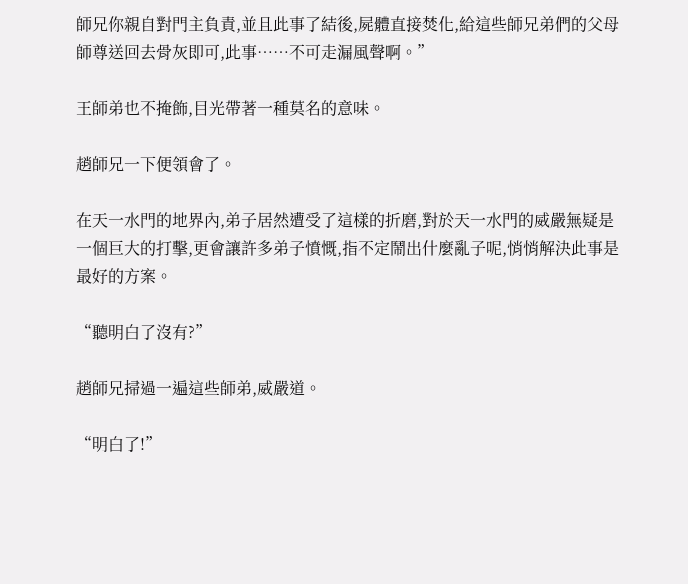師兄你親自對門主負責,並且此事了結後,屍體直接焚化,給這些師兄弟們的父母師尊送回去骨灰即可,此事……不可走漏風聲啊。”

王師弟也不掩飾,目光帶著一種莫名的意味。

趙師兄一下便領會了。

在天一水門的地界內,弟子居然遭受了這樣的折磨,對於天一水門的威嚴無疑是一個巨大的打擊,更會讓許多弟子憤慨,指不定鬧出什麼亂子呢,悄悄解決此事是最好的方案。

“聽明白了沒有?”

趙師兄掃過一遍這些師弟,威嚴道。

“明白了!”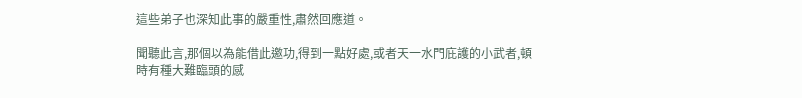這些弟子也深知此事的嚴重性,肅然回應道。

聞聽此言,那個以為能借此邀功,得到一點好處,或者天一水門庇護的小武者,頓時有種大難臨頭的感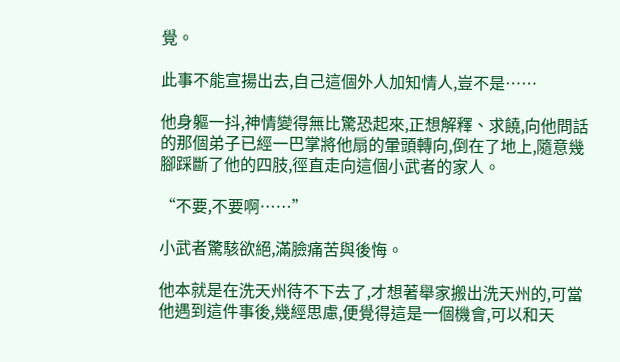覺。

此事不能宣揚出去,自己這個外人加知情人,豈不是……

他身軀一抖,神情變得無比驚恐起來,正想解釋、求饒,向他問話的那個弟子已經一巴掌將他扇的暈頭轉向,倒在了地上,隨意幾腳踩斷了他的四肢,徑直走向這個小武者的家人。

“不要,不要啊……”

小武者驚駭欲絕,滿臉痛苦與後悔。

他本就是在洗天州待不下去了,才想著舉家搬出洗天州的,可當他遇到這件事後,幾經思慮,便覺得這是一個機會,可以和天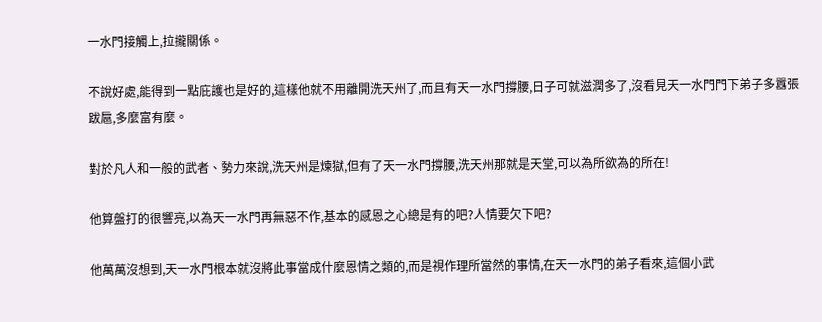一水門接觸上,拉攏關係。

不說好處,能得到一點庇護也是好的,這樣他就不用離開洗天州了,而且有天一水門撐腰,日子可就滋潤多了,沒看見天一水門門下弟子多囂張跋扈,多麼富有麼。

對於凡人和一般的武者、勢力來說,洗天州是煉獄,但有了天一水門撐腰,洗天州那就是天堂,可以為所欲為的所在!

他算盤打的很響亮,以為天一水門再無惡不作,基本的感恩之心總是有的吧?人情要欠下吧?

他萬萬沒想到,天一水門根本就沒將此事當成什麼恩情之類的,而是視作理所當然的事情,在天一水門的弟子看來,這個小武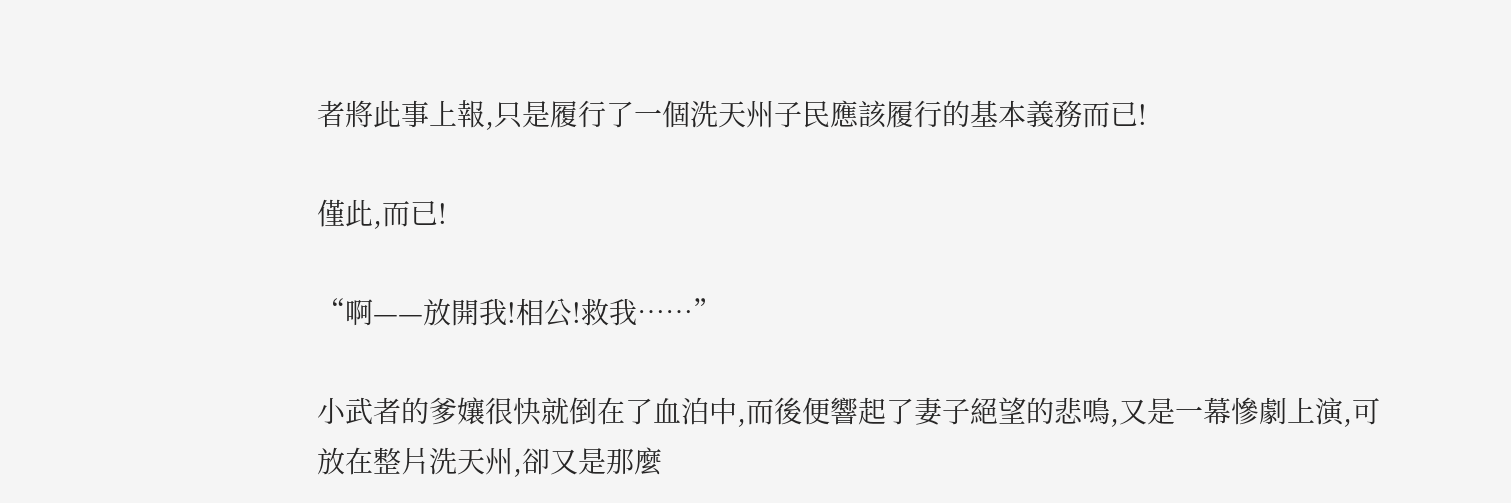者將此事上報,只是履行了一個洗天州子民應該履行的基本義務而已!

僅此,而已!

“啊——放開我!相公!救我……”

小武者的爹孃很快就倒在了血泊中,而後便響起了妻子絕望的悲鳴,又是一幕慘劇上演,可放在整片洗天州,卻又是那麼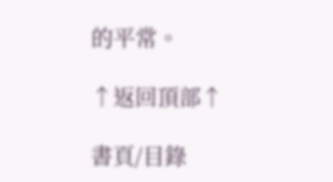的平常。

↑返回頂部↑

書頁/目錄